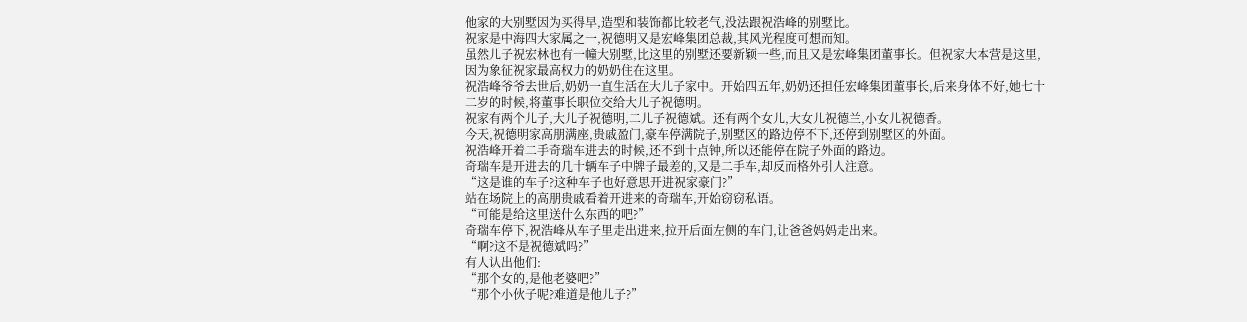他家的大别墅因为买得早,造型和装饰都比较老气,没法跟祝浩峰的别墅比。
祝家是中海四大家属之一,祝德明又是宏峰集团总裁,其风光程度可想而知。
虽然儿子祝宏林也有一幢大别墅,比这里的别墅还要新颖一些,而且又是宏峰集团董事长。但祝家大本营是这里,因为象征祝家最高权力的奶奶住在这里。
祝浩峰爷爷去世后,奶奶一直生活在大儿子家中。开始四五年,奶奶还担任宏峰集团董事长,后来身体不好,她七十二岁的时候,将董事长职位交给大儿子祝德明。
祝家有两个儿子,大儿子祝德明,二儿子祝德斌。还有两个女儿,大女儿祝德兰,小女儿祝德香。
今天,祝德明家高朋满座,贵戚盈门,豪车停满院子,别墅区的路边停不下,还停到别墅区的外面。
祝浩峰开着二手奇瑞车进去的时候,还不到十点钟,所以还能停在院子外面的路边。
奇瑞车是开进去的几十辆车子中牌子最差的,又是二手车,却反而格外引人注意。
“这是谁的车子?这种车子也好意思开进祝家豪门?”
站在场院上的高朋贵戚看着开进来的奇瑞车,开始窃窃私语。
“可能是给这里送什么东西的吧?”
奇瑞车停下,祝浩峰从车子里走出进来,拉开后面左侧的车门,让爸爸妈妈走出来。
“啊?这不是祝德斌吗?”
有人认出他们:
“那个女的,是他老婆吧?”
“那个小伙子呢?难道是他儿子?”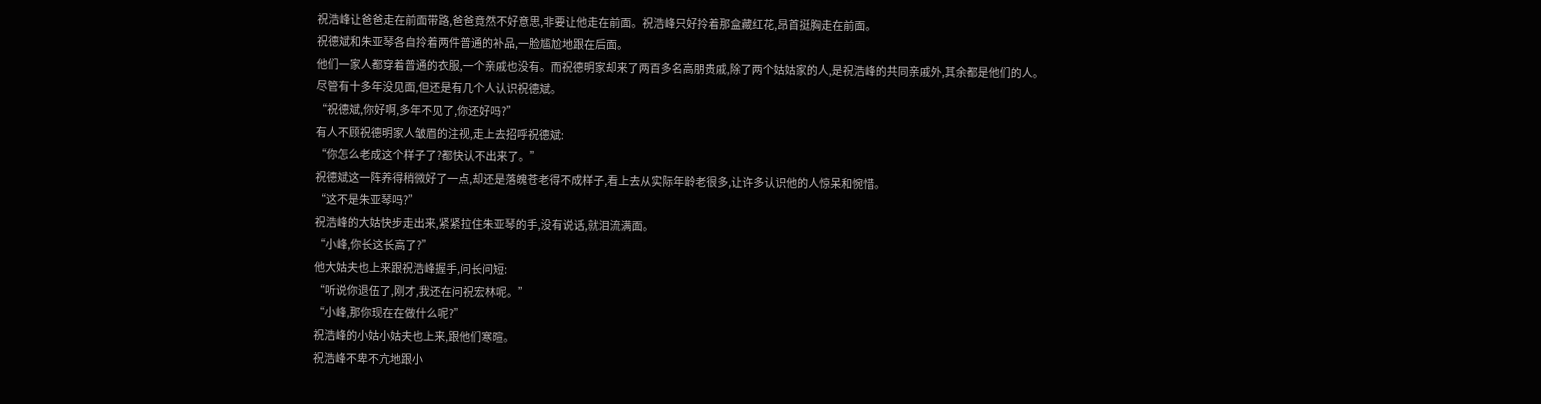祝浩峰让爸爸走在前面带路,爸爸竟然不好意思,非要让他走在前面。祝浩峰只好拎着那盒藏红花,昂首挺胸走在前面。
祝德斌和朱亚琴各自拎着两件普通的补品,一脸尴尬地跟在后面。
他们一家人都穿着普通的衣服,一个亲戚也没有。而祝德明家却来了两百多名高朋贵戚,除了两个姑姑家的人,是祝浩峰的共同亲戚外,其余都是他们的人。
尽管有十多年没见面,但还是有几个人认识祝德斌。
“祝德斌,你好啊,多年不见了,你还好吗?”
有人不顾祝德明家人皱眉的注视,走上去招呼祝德斌:
“你怎么老成这个样子了?都快认不出来了。”
祝德斌这一阵养得稍微好了一点,却还是落魄苍老得不成样子,看上去从实际年龄老很多,让许多认识他的人惊呆和惋惜。
“这不是朱亚琴吗?”
祝浩峰的大姑快步走出来,紧紧拉住朱亚琴的手,没有说话,就泪流满面。
“小峰,你长这长高了?”
他大姑夫也上来跟祝浩峰握手,问长问短:
“听说你退伍了,刚才,我还在问祝宏林呢。”
“小峰,那你现在在做什么呢?”
祝浩峰的小姑小姑夫也上来,跟他们寒暄。
祝浩峰不卑不亢地跟小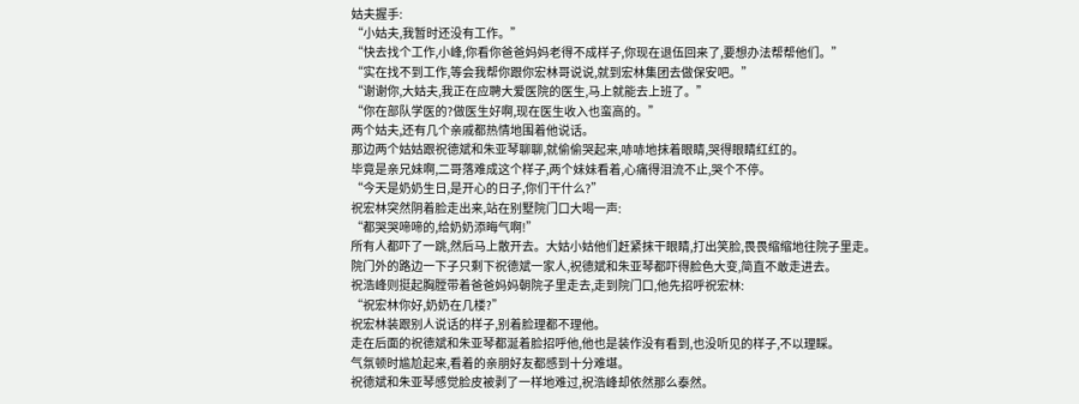姑夫握手:
“小姑夫,我暂时还没有工作。”
“快去找个工作,小峰,你看你爸爸妈妈老得不成样子,你现在退伍回来了,要想办法帮帮他们。”
“实在找不到工作,等会我帮你跟你宏林哥说说,就到宏林集团去做保安吧。”
“谢谢你,大姑夫,我正在应聘大爱医院的医生,马上就能去上班了。”
“你在部队学医的?做医生好啊,现在医生收入也蛮高的。”
两个姑夫,还有几个亲戚都热情地围着他说话。
那边两个姑姑跟祝德斌和朱亚琴聊聊,就偷偷哭起来,哧哧地抹着眼睛,哭得眼睛红红的。
毕竟是亲兄妹啊,二哥落难成这个样子,两个妹妹看着,心痛得泪流不止,哭个不停。
“今天是奶奶生日,是开心的日子,你们干什么?”
祝宏林突然阴着脸走出来,站在别墅院门口大喝一声:
“都哭哭啼啼的,给奶奶添晦气啊!”
所有人都吓了一跳,然后马上散开去。大姑小姑他们赶紧抹干眼睛,打出笑脸,畏畏缩缩地往院子里走。
院门外的路边一下子只剩下祝德斌一家人,祝德斌和朱亚琴都吓得脸色大变,简直不敢走进去。
祝浩峰则挺起胸膛带着爸爸妈妈朝院子里走去,走到院门口,他先招呼祝宏林:
“祝宏林你好,奶奶在几楼?”
祝宏林装跟别人说话的样子,别着脸理都不理他。
走在后面的祝德斌和朱亚琴都涎着脸招呼他,他也是装作没有看到,也没听见的样子,不以理睬。
气氛顿时尴尬起来,看着的亲朋好友都感到十分难堪。
祝德斌和朱亚琴感觉脸皮被剥了一样地难过,祝浩峰却依然那么泰然。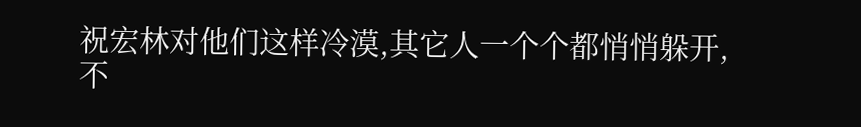祝宏林对他们这样冷漠,其它人一个个都悄悄躲开,不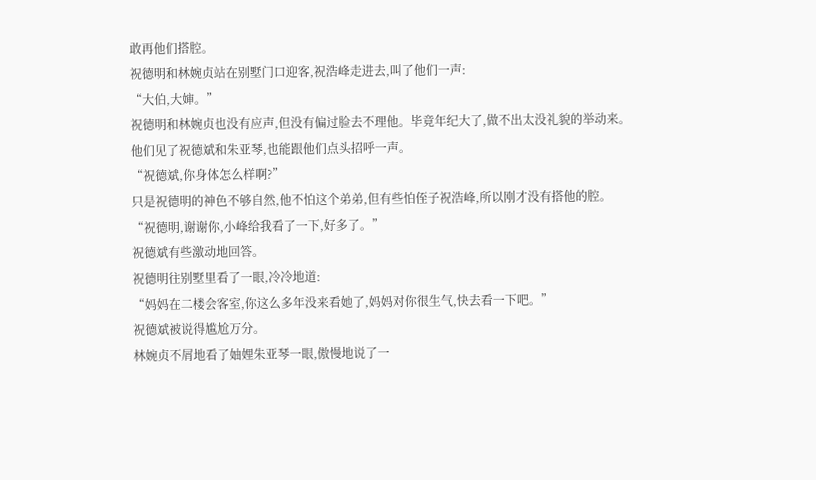敢再他们搭腔。
祝德明和林婉贞站在别墅门口迎客,祝浩峰走进去,叫了他们一声:
“大伯,大婶。”
祝德明和林婉贞也没有应声,但没有偏过脸去不理他。毕竟年纪大了,做不出太没礼貌的举动来。
他们见了祝德斌和朱亚琴,也能跟他们点头招呼一声。
“祝德斌,你身体怎么样啊?”
只是祝德明的神色不够自然,他不怕这个弟弟,但有些怕侄子祝浩峰,所以刚才没有搭他的腔。
“祝德明,谢谢你,小峰给我看了一下,好多了。”
祝德斌有些激动地回答。
祝德明往别墅里看了一眼,冷冷地道:
“妈妈在二楼会客室,你这么多年没来看她了,妈妈对你很生气,快去看一下吧。”
祝德斌被说得尴尬万分。
林婉贞不屑地看了妯娌朱亚琴一眼,傲慢地说了一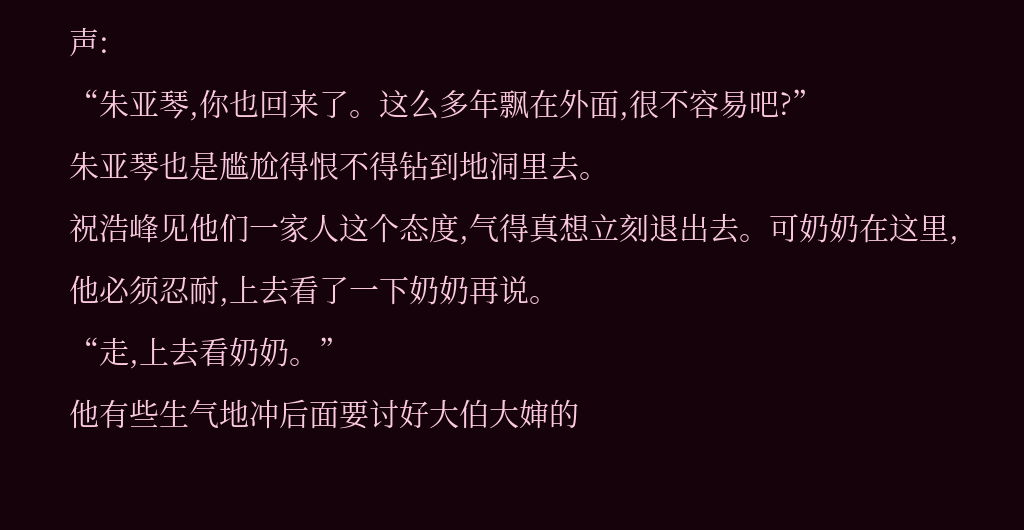声:
“朱亚琴,你也回来了。这么多年飘在外面,很不容易吧?”
朱亚琴也是尴尬得恨不得钻到地洞里去。
祝浩峰见他们一家人这个态度,气得真想立刻退出去。可奶奶在这里,他必须忍耐,上去看了一下奶奶再说。
“走,上去看奶奶。”
他有些生气地冲后面要讨好大伯大婶的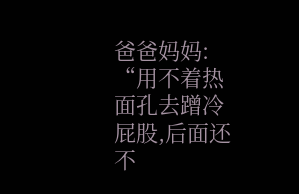爸爸妈妈:
“用不着热面孔去蹭冷屁股,后面还不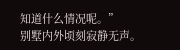知道什么情况呢。”
别墅内外顷刻寂静无声。